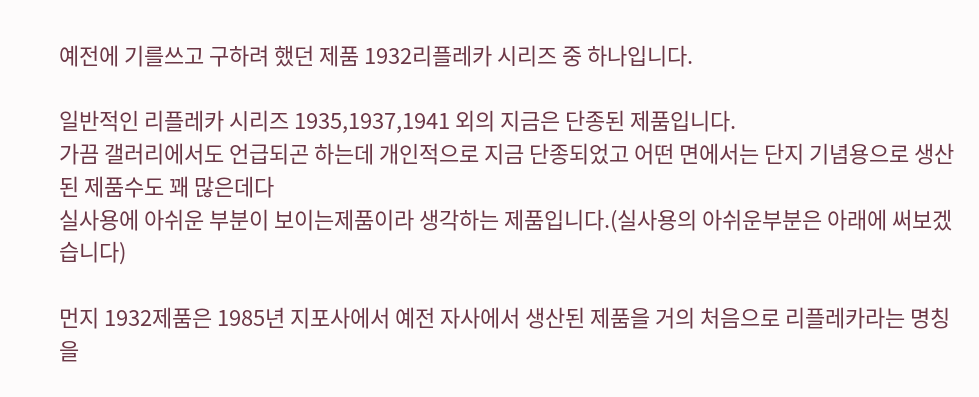예전에 기를쓰고 구하려 했던 제품 1932리플레카 시리즈 중 하나입니다.

일반적인 리플레카 시리즈 1935,1937,1941 외의 지금은 단종된 제품입니다.
가끔 갤러리에서도 언급되곤 하는데 개인적으로 지금 단종되었고 어떤 면에서는 단지 기념용으로 생산된 제품수도 꽤 많은데다
실사용에 아쉬운 부분이 보이는제품이라 생각하는 제품입니다.(실사용의 아쉬운부분은 아래에 써보겠습니다)

먼지 1932제품은 1985년 지포사에서 예전 자사에서 생산된 제품을 거의 처음으로 리플레카라는 명칭을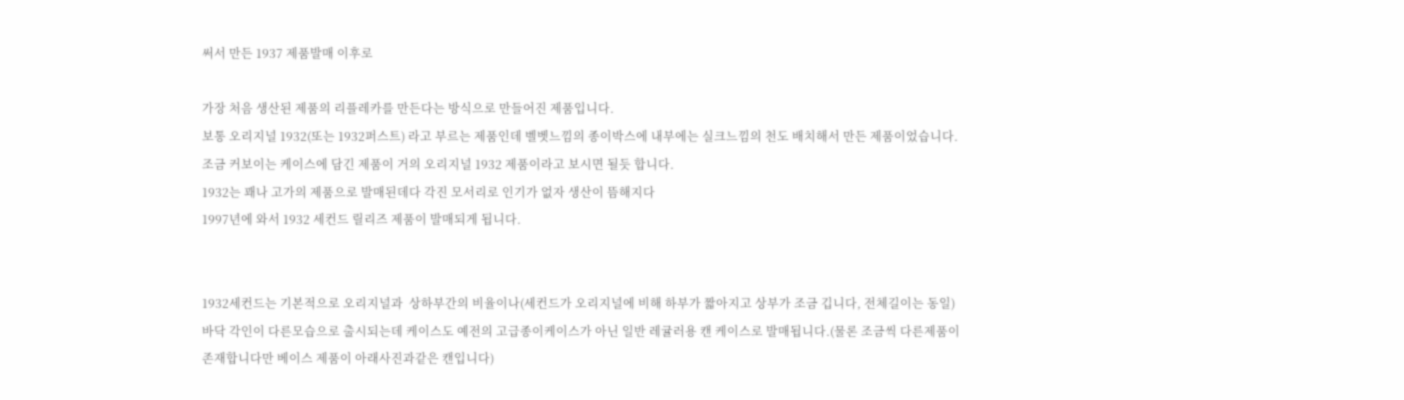써서 만든 1937 제품발매 이후로

가장 처음 생산된 제품의 리플레카를 만든다는 방식으로 만들어진 제품입니다.
보통 오리지널 1932(또는 1932퍼스트) 라고 부르는 제품인데 벨벳느낌의 종이박스에 내부에는 실크느낌의 천도 배치해서 만든 제품이었습니다.
조금 커보이는 케이스에 담긴 제품이 거의 오리지널 1932 제품이라고 보시면 될듯 합니다.
1932는 꽤나 고가의 제품으로 발매된데다 각진 모서리로 인기가 없자 생산이 뜸해지다
1997년에 와서 1932 세컨드 릴리즈 제품이 발매되게 됩니다.


1932세컨드는 기본적으로 오리지널과  상하부간의 비율이나(세컨드가 오리지널에 비해 하부가 짧아지고 상부가 조금 깁니다, 전체길이는 동일)
바닥 각인이 다른모습으로 출시되는데 케이스도 예전의 고급종이케이스가 아닌 일반 레귤러용 캔 케이스로 발매됩니다.(물론 조금씩 다른제품이
존재합니다만 베이스 제품이 아래사진과같은 캔입니다)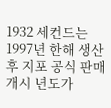1932 세컨드는 1997년 한해 생산후 지포 공식 판매개시 년도가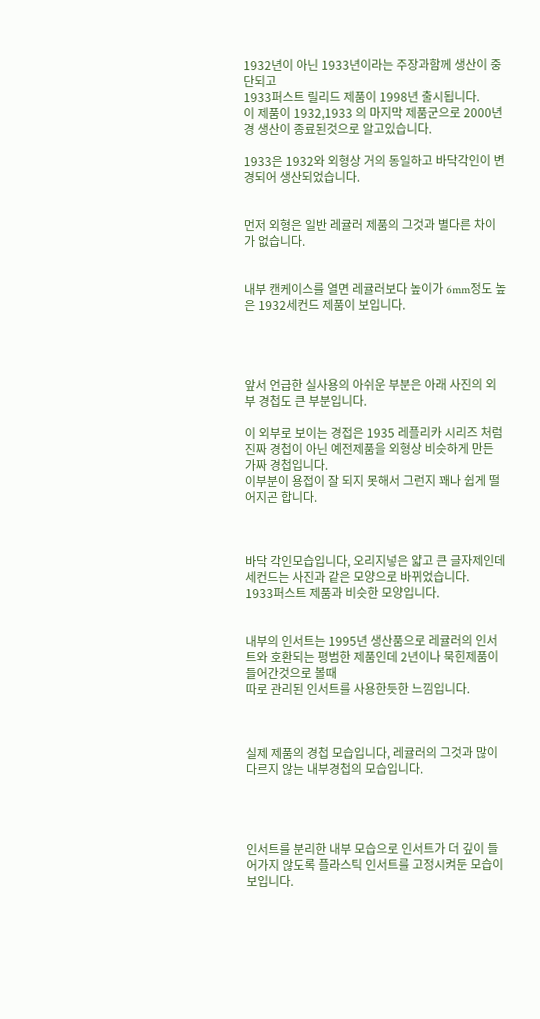1932년이 아닌 1933년이라는 주장과함께 생산이 중단되고
1933퍼스트 릴리드 제품이 1998년 출시됩니다.
이 제품이 1932,1933 의 마지막 제품군으로 2000년경 생산이 종료된것으로 알고있습니다.

1933은 1932와 외형상 거의 동일하고 바닥각인이 변경되어 생산되었습니다.


먼저 외형은 일반 레귤러 제품의 그것과 별다른 차이가 없습니다.


내부 캔케이스를 열면 레귤러보다 높이가 6mm정도 높은 1932세컨드 제품이 보입니다.




앞서 언급한 실사용의 아쉬운 부분은 아래 사진의 외부 경첩도 큰 부분입니다.

이 외부로 보이는 경접은 1935 레플리카 시리즈 처럼 진짜 경첩이 아닌 예전제품을 외형상 비슷하게 만든 가짜 경첩입니다.
이부분이 용접이 잘 되지 못해서 그런지 꽤나 쉽게 떨어지곤 합니다.



바닥 각인모습입니다, 오리지넣은 얇고 큰 글자제인데 세컨드는 사진과 같은 모양으로 바뀌었습니다.
1933퍼스트 제품과 비슷한 모양입니다.


내부의 인서트는 1995년 생산품으로 레귤러의 인서트와 호환되는 평범한 제품인데 2년이나 묵힌제품이 들어간것으로 볼때
따로 관리된 인서트를 사용한듯한 느낌입니다.



실제 제품의 경첩 모습입니다, 레귤러의 그것과 많이 다르지 않는 내부경첩의 모습입니다.




인서트를 분리한 내부 모습으로 인서트가 더 깊이 들어가지 않도록 플라스틱 인서트를 고정시켜둔 모습이 보입니다.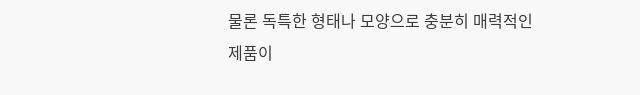물론 독특한 형태나 모양으로 충분히 매력적인 제품이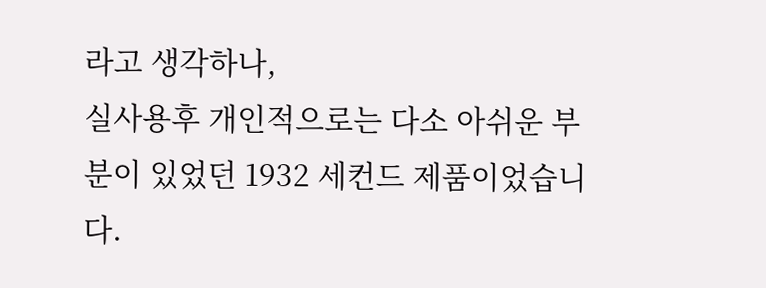라고 생각하나,
실사용후 개인적으로는 다소 아쉬운 부분이 있었던 1932 세컨드 제품이었습니다.